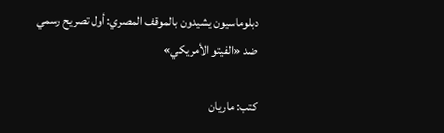دبلوماسيون يشيدون بالموقف المصري: أول تصريح رسمي ضد «الفيتو الأمريكي»

كتب: ماريان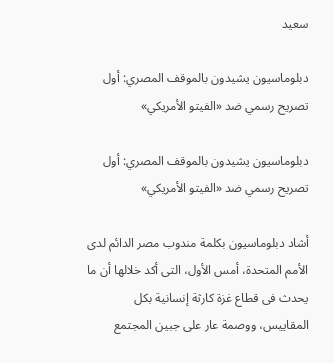سعيد

دبلوماسيون يشيدون بالموقف المصري: أول تصريح رسمي ضد «الفيتو الأمريكي»

دبلوماسيون يشيدون بالموقف المصري: أول تصريح رسمي ضد «الفيتو الأمريكي»

أشاد دبلوماسيون بكلمة مندوب مصر الدائم لدى الأمم المتحدة، أمس الأول، التى أكد خلالها أن ما يحدث فى قطاع غزة كارثة إنسانية بكل المقاييس، ووصمة عار على جبين المجتمع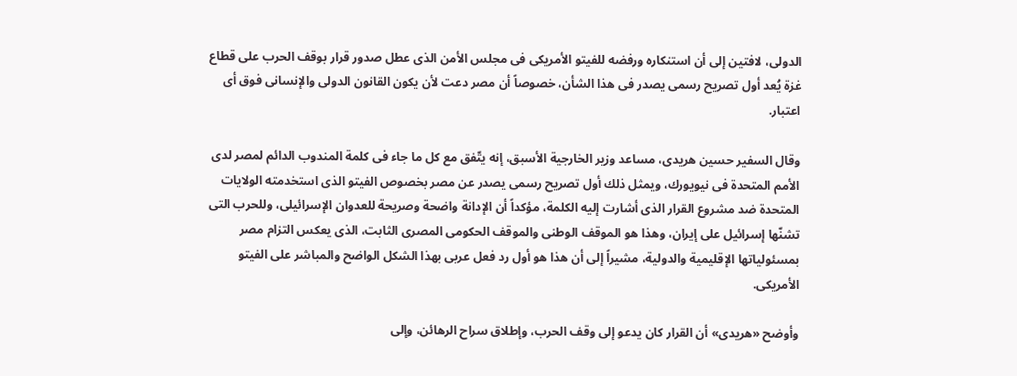الدولى، لافتين إلى أن استنكاره ورفضه للفيتو الأمريكى فى مجلس الأمن الذى عطل صدور قرار بوقف الحرب على قطاع غزة يُعد أول تصريح رسمى يصدر فى هذا الشأن، خصوصاً أن مصر دعت لأن يكون القانون الدولى والإنسانى فوق أى اعتبار.

وقال السفير حسين هريدى، مساعد وزير الخارجية الأسبق، إنه يتّفق مع كل ما جاء فى كلمة المندوب الدائم لمصر لدى الأمم المتحدة فى نيويورك، ويمثل ذلك أول تصريح رسمى يصدر عن مصر بخصوص الفيتو الذى استخدمته الولايات المتحدة ضد مشروع القرار الذى أشارت إليه الكلمة، مؤكداً أن الإدانة واضحة وصريحة للعدوان الإسرائيلى، وللحرب التى تشنّها إسرائيل على إيران، وهذا هو الموقف الوطنى والموقف الحكومى المصرى الثابت، الذى يعكس التزام مصر بمسئولياتها الإقليمية والدولية، مشيراً إلى أن هذا هو أول رد فعل عربى بهذا الشكل الواضح والمباشر على الفيتو الأمريكى.

وأوضح «هريدى» أن القرار كان يدعو إلى وقف الحرب، وإطلاق سراح الرهائن، وإلى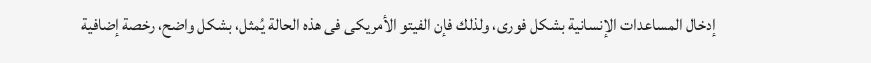إدخال المساعدات الإنسانية بشكل فورى، ولذلك فإن الفيتو الأمريكى فى هذه الحالة يُمثل، بشكل واضح، رخصة إضافية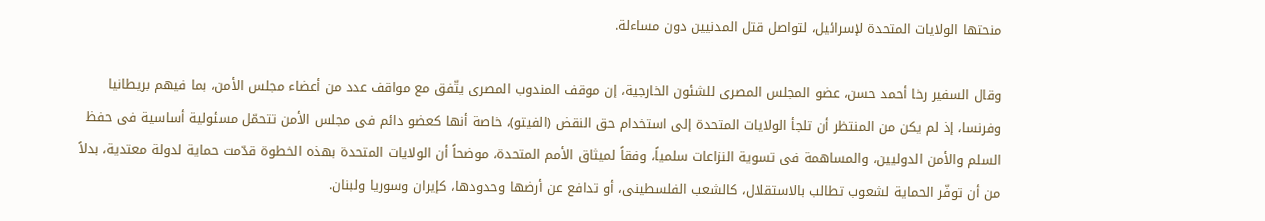منحتها الولايات المتحدة لإسرائيل، لتواصل قتل المدنيين دون مساءلة.

وقال السفير رخا أحمد حسن، عضو المجلس المصرى للشئون الخارجية، إن موقف المندوب المصرى يتّفق مع مواقف عدد من أعضاء مجلس الأمن، بما فيهم بريطانيا وفرنسا، إذ لم يكن من المنتظر أن تلجأ الولايات المتحدة إلى استخدام حق النقض (الفيتو)، خاصة أنها كعضو دائم فى مجلس الأمن تتحمّل مسئولية أساسية فى حفظ السلم والأمن الدوليين، والمساهمة فى تسوية النزاعات سلمياً، وفقاً لميثاق الأمم المتحدة، موضحاً أن الولايات المتحدة بهذه الخطوة قدّمت حماية لدولة معتدية، بدلاً من أن توفّر الحماية لشعوب تطالب بالاستقلال، كالشعب الفلسطينى، أو تدافع عن أرضها وحدودها، كإيران وسوريا ولبنان.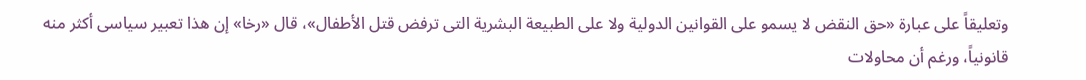وتعليقاً على عبارة «حق النقض لا يسمو على القوانين الدولية ولا على الطبيعة البشرية التى ترفض قتل الأطفال»، قال «رخا» إن هذا تعبير سياسى أكثر منه قانونياً، ورغم أن محاولات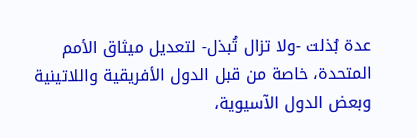عدة بُذلت -ولا تزال تُبذل- لتعديل ميثاق الأمم المتحدة، خاصة من قبل الدول الأفريقية واللاتينية وبعض الدول الآسيوية،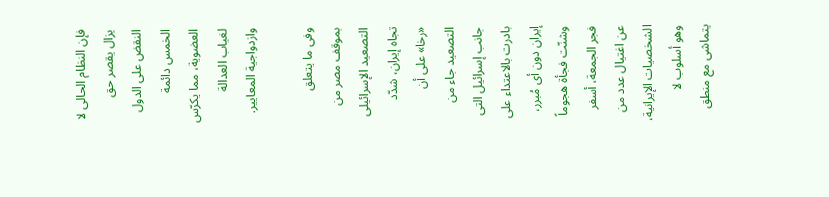فإن النظام الحالى لا يزال يقصر حق النقض على الدول الخمس دائمة العضوية، مما يكرّس لغياب العدالة وازدواجية المعايير.

وفى ما يتعلق بموقف مصر من التصعيد الإسرائيلى تجاه إيران، شدّد «رخا» على أن التصعيد جاء من جانب إسرائيل التى بادرت بالاعتداء على إيران دون أى مُبرر، وشنّت فجأة هجوماً فجر الجمعة، أسفر عن اغتيال عدد من الشخصيات الإيرانية، وهو أسلوب لا يتماشى مع منطق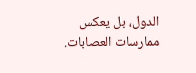الدول، بل يعكس ممارسات العصابات.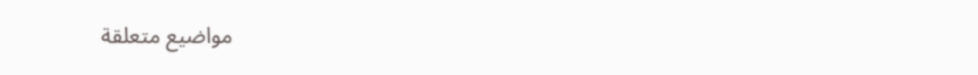مواضيع متعلقة